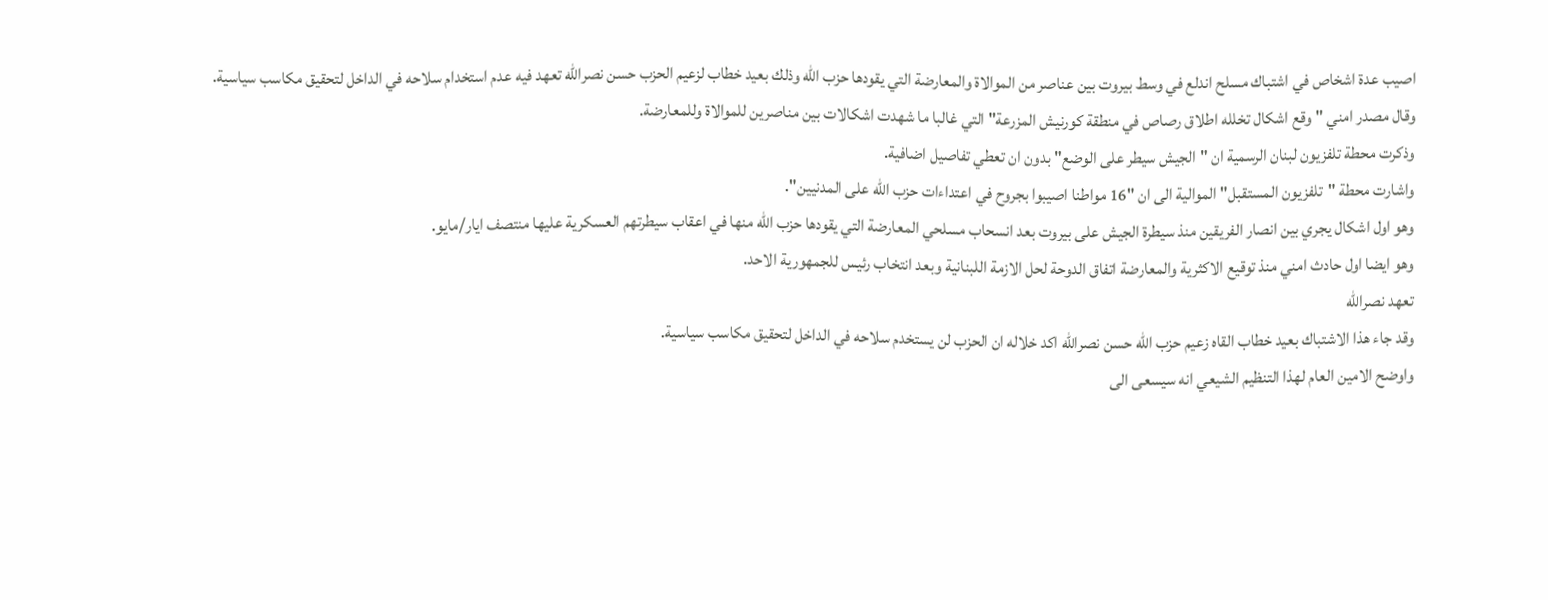اصيب عدة اشخاص في اشتباك مسلح اندلع في وسط بيروت بين عناصر من الموالاة والمعارضة التي يقودها حزب الله وذلك بعيد خطاب لزعيم الحزب حسن نصرالله تعهد فيه عدم استخدام سلاحه في الداخل لتحقيق مكاسب سياسية.
وقال مصدر امني "وقع اشكال تخلله اطلاق رصاص في منطقة كورنيش المزرعة" التي غالبا ما شهدت اشكالات بين مناصرين للموالاة وللمعارضة.
وذكرت محطة تلفزيون لبنان الرسمية ان "الجيش سيطر على الوضع" بدون ان تعطي تفاصيل اضافية.
واشارت محطة "تلفزيون المستقبل" الموالية الى ان "16 مواطنا اصيبوا بجروح في اعتداءات حزب الله على المدنيين".
وهو اول اشكال يجري بين انصار الفريقين منذ سيطرة الجيش على بيروت بعد انسحاب مسلحي المعارضة التي يقودها حزب الله منها في اعقاب سيطرتهم العسكرية عليها منتصف ايار/مايو.
وهو ايضا اول حادث امني منذ توقيع الاكثرية والمعارضة اتفاق الدوحة لحل الازمة اللبنانية وبعد انتخاب رئيس للجمهورية الاحد.
تعهد نصرالله
وقد جاء هذا الاشتباك بعيد خطاب القاه زعيم حزب الله حسن نصرالله اكد خلاله ان الحزب لن يستخدم سلاحه في الداخل لتحقيق مكاسب سياسية.
واوضح الامين العام لهذا التنظيم الشيعي انه سيسعى الى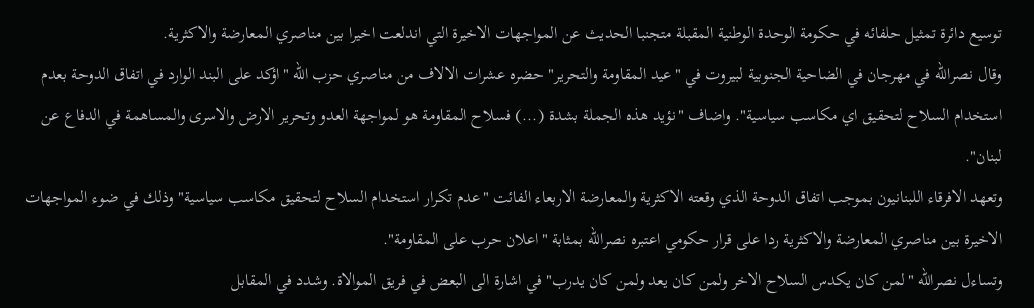توسيع دائرة تمثيل حلفائه في حكومة الوحدة الوطنية المقبلة متجنبا الحديث عن المواجهات الاخيرة التي اندلعت اخيرا بين مناصري المعارضة والاكثرية.
وقال نصرالله في مهرجان في الضاحية الجنوبية لبيروت في "عيد المقاومة والتحرير" حضره عشرات الالاف من مناصري حزب الله "اؤكد على البند الوارد في اتفاق الدوحة بعدم استخدام السلاح لتحقيق اي مكاسب سياسية". واضاف "نؤيد هذه الجملة بشدة (...) فسلاح المقاومة هو لمواجهة العدو وتحرير الارض والاسرى والمساهمة في الدفاع عن لبنان".
وتعهد الافرقاء اللبنانيون بموجب اتفاق الدوحة الذي وقعته الاكثرية والمعارضة الاربعاء الفائت "عدم تكرار استخدام السلاح لتحقيق مكاسب سياسية" وذلك في ضوء المواجهات الاخيرة بين مناصري المعارضة والاكثرية ردا على قرار حكومي اعتبره نصرالله بمثابة "اعلان حرب على المقاومة".
وتساءل نصرالله "لمن كان يكدس السلاح الاخر ولمن كان يعد ولمن كان يدرب" في اشارة الى البعض في فريق الموالاة. وشدد في المقابل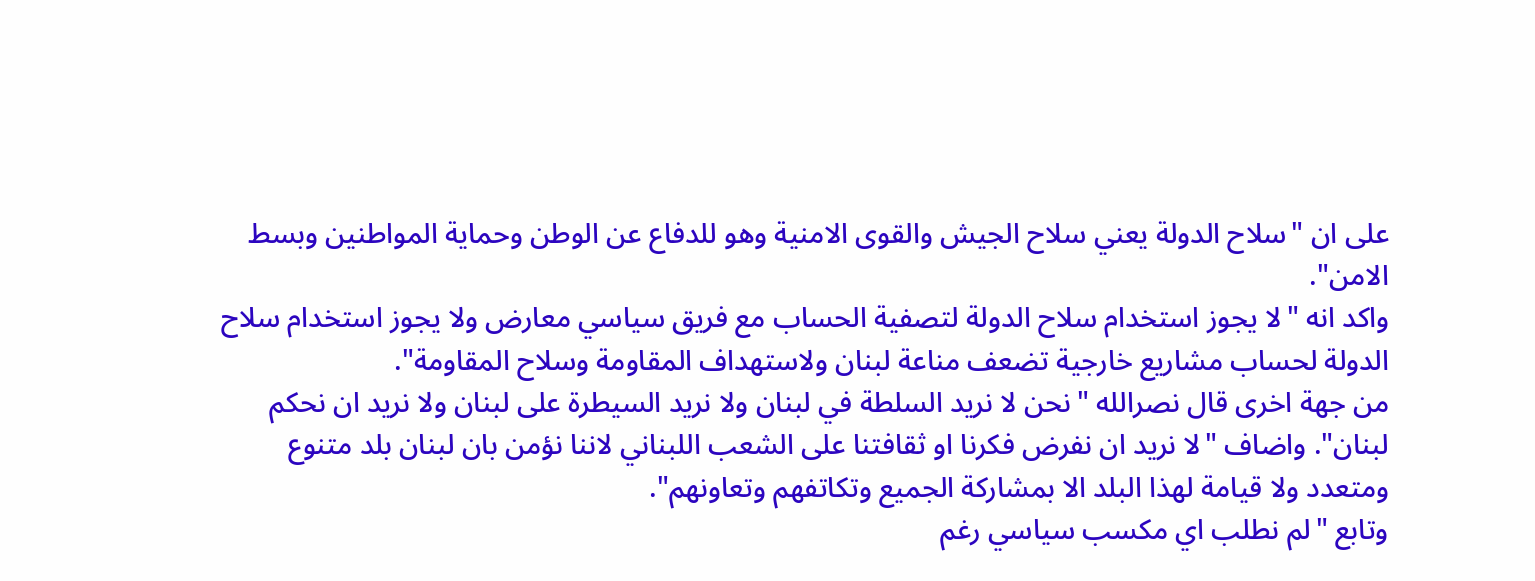على ان "سلاح الدولة يعني سلاح الجيش والقوى الامنية وهو للدفاع عن الوطن وحماية المواطنين وبسط الامن".
واكد انه "لا يجوز استخدام سلاح الدولة لتصفية الحساب مع فريق سياسي معارض ولا يجوز استخدام سلاح الدولة لحساب مشاريع خارجية تضعف مناعة لبنان ولاستهداف المقاومة وسلاح المقاومة".
من جهة اخرى قال نصرالله "نحن لا نريد السلطة في لبنان ولا نريد السيطرة على لبنان ولا نريد ان نحكم لبنان". واضاف "لا نريد ان نفرض فكرنا او ثقافتنا على الشعب اللبناني لاننا نؤمن بان لبنان بلد متنوع ومتعدد ولا قيامة لهذا البلد الا بمشاركة الجميع وتكاتفهم وتعاونهم".
وتابع "لم نطلب اي مكسب سياسي رغم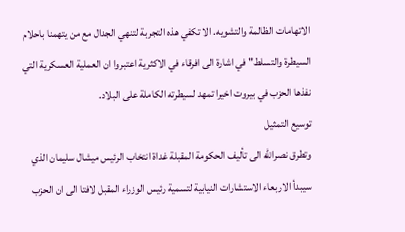الاتهامات الظالمة والتشويه. الا تكفي هذه التجربة لتنهي الجدال مع من يتهمنا باحلام السيطرة والتسلط" في اشارة الى افرقاء في الاكثرية اعتبروا ان العملية العسكرية التي نفذها الحزب في بيروت اخيرا تمهد لسيطرته الكاملة على البلاد.
توسيع التمثيل
وتطرق نصرالله الى تأليف الحكومة المقبلة غداة انتخاب الرئيس ميشال سليمان الذي سيبدأ الاربعاء الاستشارات النيابية لتسمية رئيس الوزراء المقبل لافتا الى ان الحزب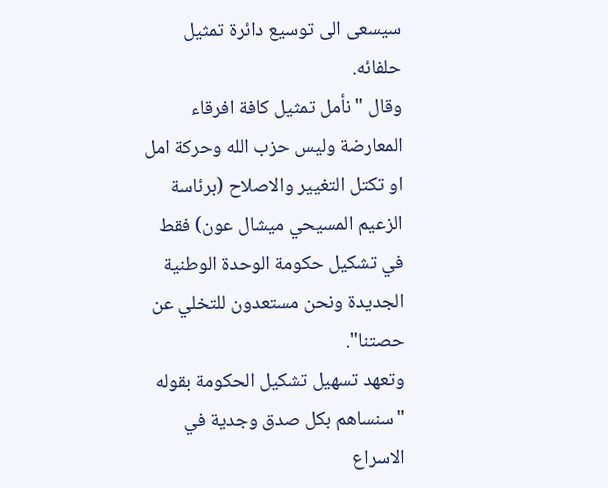سيسعى الى توسيع دائرة تمثيل حلفائه.
وقال "نأمل تمثيل كافة افرقاء المعارضة وليس حزب الله وحركة امل او تكتل التغيير والاصلاح (برئاسة الزعيم المسيحي ميشال عون) فقط في تشكيل حكومة الوحدة الوطنية الجديدة ونحن مستعدون للتخلي عن حصتنا".
وتعهد تسهيل تشكيل الحكومة بقوله "سنساهم بكل صدق وجدية في الاسراع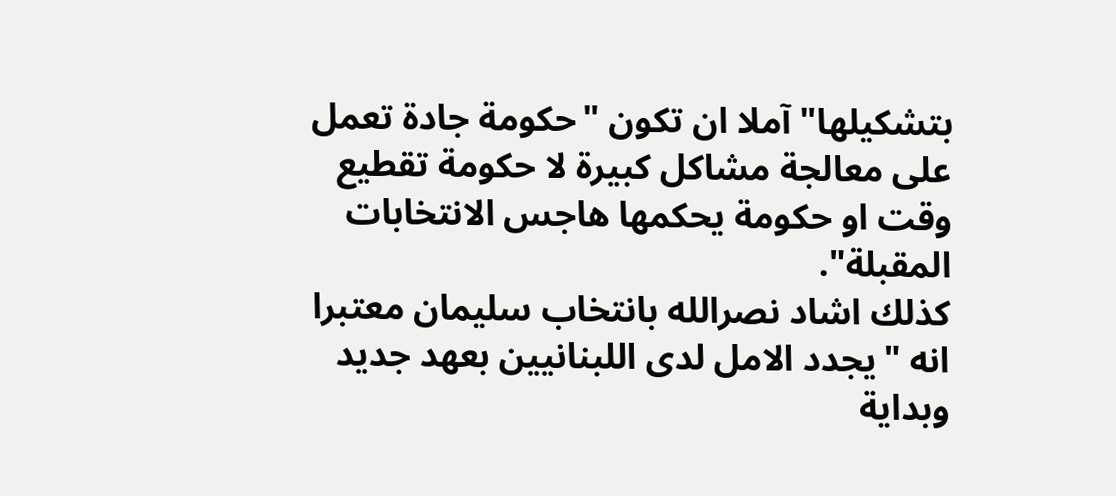بتشكيلها" آملا ان تكون "حكومة جادة تعمل على معالجة مشاكل كبيرة لا حكومة تقطيع وقت او حكومة يحكمها هاجس الانتخابات المقبلة".
كذلك اشاد نصرالله بانتخاب سليمان معتبرا انه "يجدد الامل لدى اللبنانيين بعهد جديد وبداية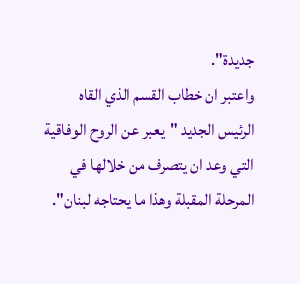جديدة".
واعتبر ان خطاب القسم الذي القاه الرئيس الجديد "يعبر عن الروح الوفاقية التي وعد ان يتصرف من خلالها في المرحلة المقبلة وهذا ما يحتاجه لبنان".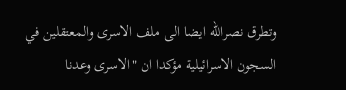وتطرق نصرالله ايضا الى ملف الاسرى والمعتقلين في السجون الاسرائيلية مؤكدا ان "الاسرى وعدنا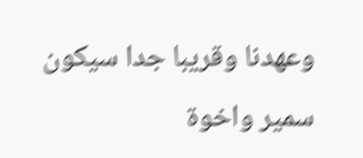وعهدنا وقريبا جدا سيكون سمير واخوة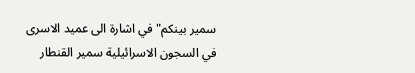سمير بينكم" في اشارة الى عميد الاسرى في السجون الاسرائيلية سمير القنطار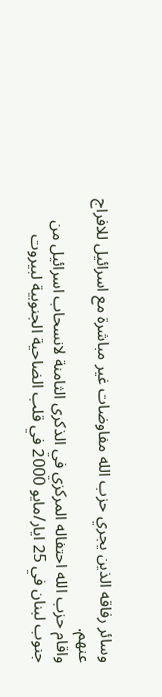وسائر رفاقه الذين يجري حزب الله مفاوضات غير مباشرة مع اسرائيل للافراج عنهم.
واقام حزب الله احتفاله المركزي في الذكرى الثامنة لانسحاب اسرائيل من جنوب لبنان في 25 ايار/مايو 2000 في قلب الضاحية الجنوبية لبيروت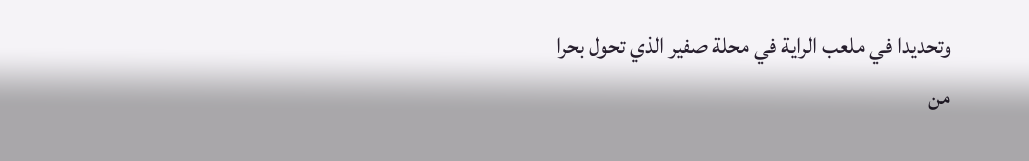وتحديدا في ملعب الراية في محلة صفير الذي تحول بحرا من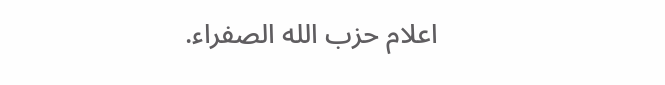اعلام حزب الله الصفراء.